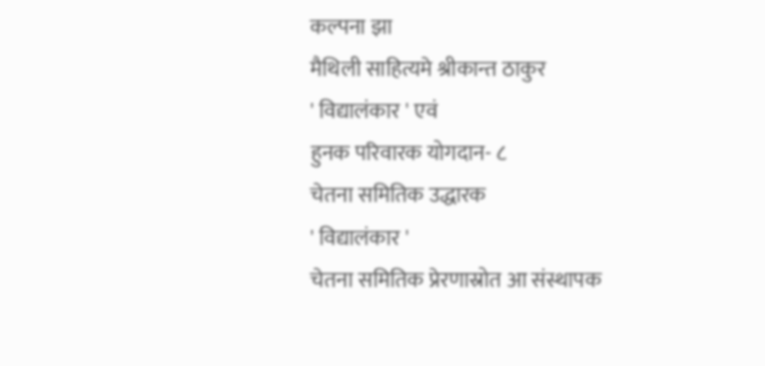कल्पना झा
मैथिली साहित्यमे श्रीकान्त ठाकुर
' विद्यालंकार ' एवं
हुनक परिवारक योगदान- ८
चेतना समितिक उद्धारक
' विद्यालंकार '
चेतना समितिक प्रेरणास्रोत आ संस्थापक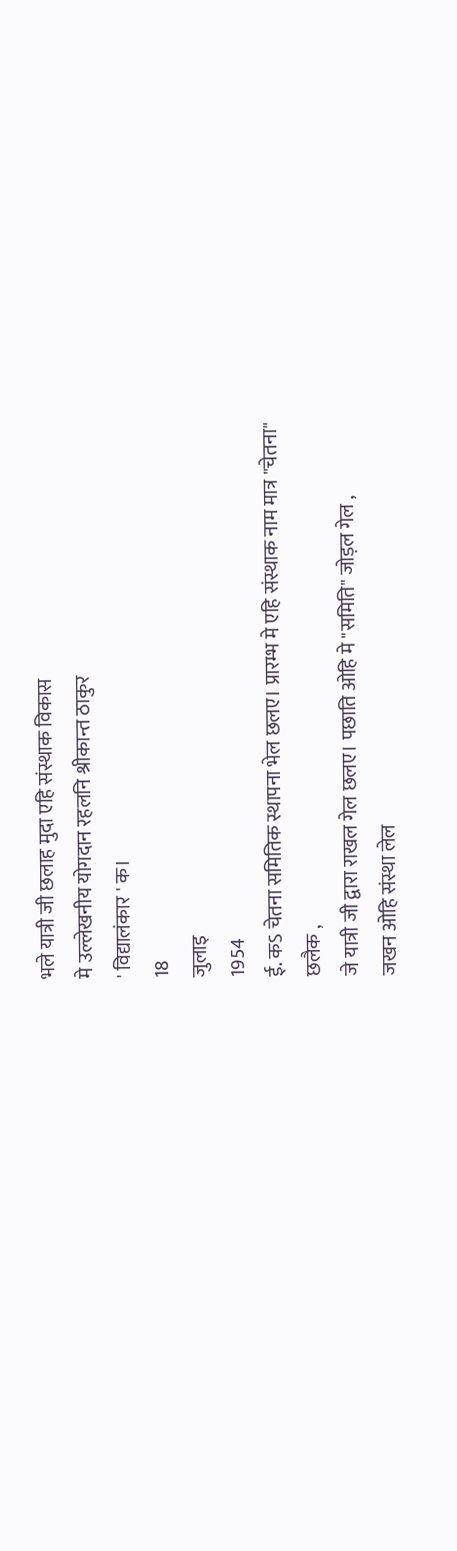भले यात्री जी छलाह मुदा एहि संस्थाक विकास
मे उल्लेखनीय योगदान रहलनि श्रीकान्त ठाकुर
' विद्यालंकार ' क।
18
जुलाइ
1954
ई. कऽ चेतना समितिक स्थापना भेल छलए। प्रारम्भ मे एहि संस्थाक नाम मात्र "चेतना"
छलैक ,
जे यात्री जी द्वारा राखल गेल छलए। पछाति ओहि मे "समिति" जोड़ल गेल ,
जखन ओहि संस्था लेल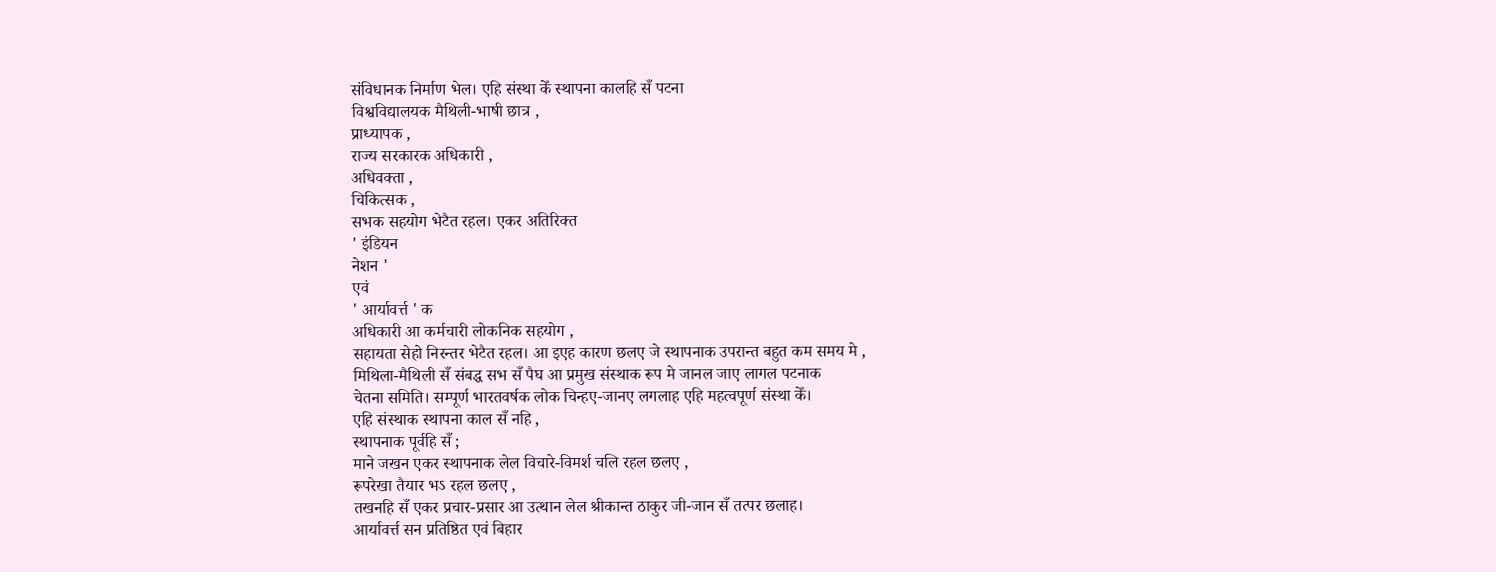संविधानक निर्माण भेल। एहि संस्था केँ स्थापना कालहि सँ पटना
विश्वविद्यालयक मैथिली-भाषी छात्र ,
प्राध्यापक ,
राज्य सरकारक अधिकारी ,
अधिवक्ता ,
चिकित्सक ,
सभक सहयोग भेटैत रहल। एकर अतिरिक्त
' इंडियन
नेशन '
एवं
' आर्यावर्त्त ' क
अधिकारी आ कर्मचारी लोकनिक सहयोग ,
सहायता सेहो निरन्तर भेटैत रहल। आ इएह कारण छलए जे स्थापनाक उपरान्त बहुत कम समय मे ,
मिथिला-मैथिली सँ संबद्ध सभ सँ पैघ आ प्रमुख संस्थाक रूप मे जानल जाए लागल पटनाक
चेतना समिति। सम्पूर्ण भारतवर्षक लोक चिन्हए-जानए लगलाह एहि महत्वपूर्ण संस्था केँ।
एहि संस्थाक स्थापना काल सँ नहि ,
स्थापनाक पूर्वहि सँ ;
माने जखन एकर स्थापनाक लेल विचारे-विमर्श चलि रहल छलए ,
रूपरेखा तैयार भऽ रहल छलए ,
तखनहि सँ एकर प्रचार-प्रसार आ उत्थान लेल श्रीकान्त ठाकुर जी-जान सँ तत्पर छलाह।
आर्यावर्त्त सन प्रतिष्ठित एवं बिहार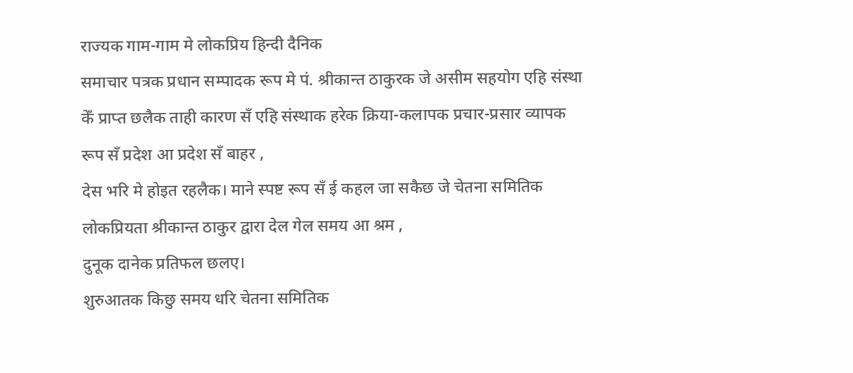राज्यक गाम-गाम मे लोकप्रिय हिन्दी दैनिक
समाचार पत्रक प्रधान सम्पादक रूप मे पं. श्रीकान्त ठाकुरक जे असीम सहयोग एहि संस्था
केँ प्राप्त छलैक ताही कारण सँ एहि संस्थाक हरेक क्रिया-कलापक प्रचार-प्रसार व्यापक
रूप सँ प्रदेश आ प्रदेश सँ बाहर ,
देस भरि मे होइत रहलैक। माने स्पष्ट रूप सँ ई कहल जा सकैछ जे चेतना समितिक
लोकप्रियता श्रीकान्त ठाकुर द्वारा देल गेल समय आ श्रम ,
दुनूक दानेक प्रतिफल छलए।
शुरुआतक किछु समय धरि चेतना समितिक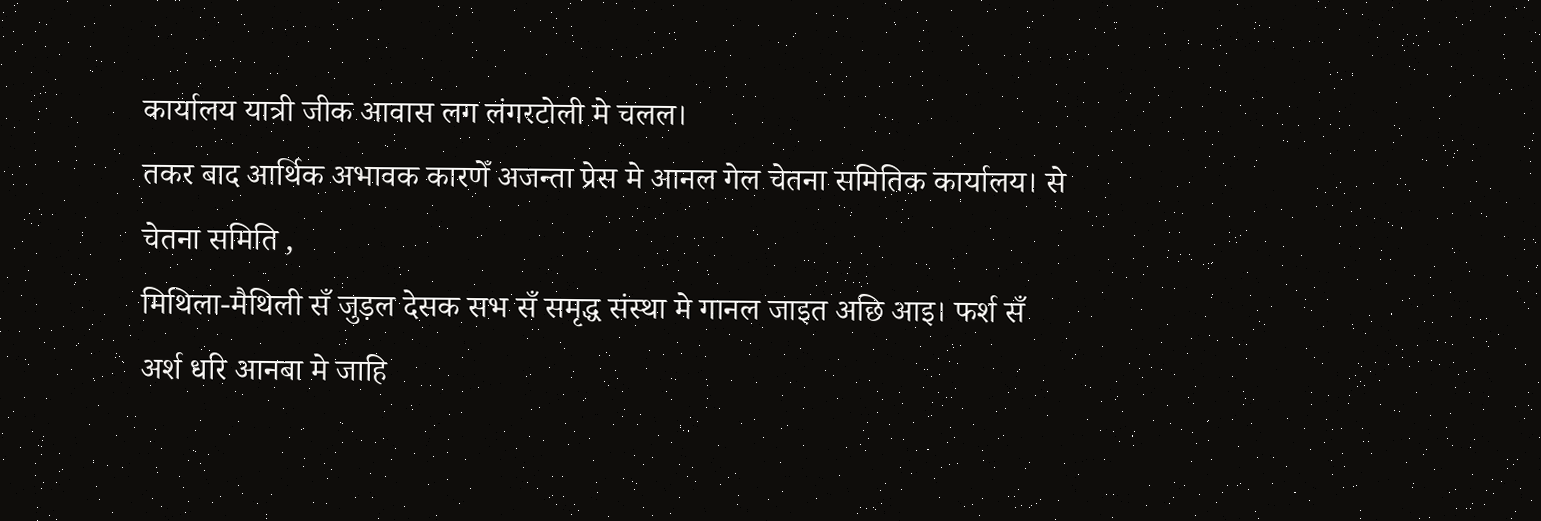कार्यालय यात्री जीक आवास लग लंगरटोली मे चलल।
तकर बाद आर्थिक अभावक कारणेँ अजन्ता प्रेस मे आनल गेल चेतना समितिक कार्यालय। से
चेतना समिति ,
मिथिला-मैथिली सँ जुड़ल देसक सभ सँ समृद्ध संस्था मे गानल जाइत अछि आइ। फर्श सँ
अर्श धरि आनबा मे जाहि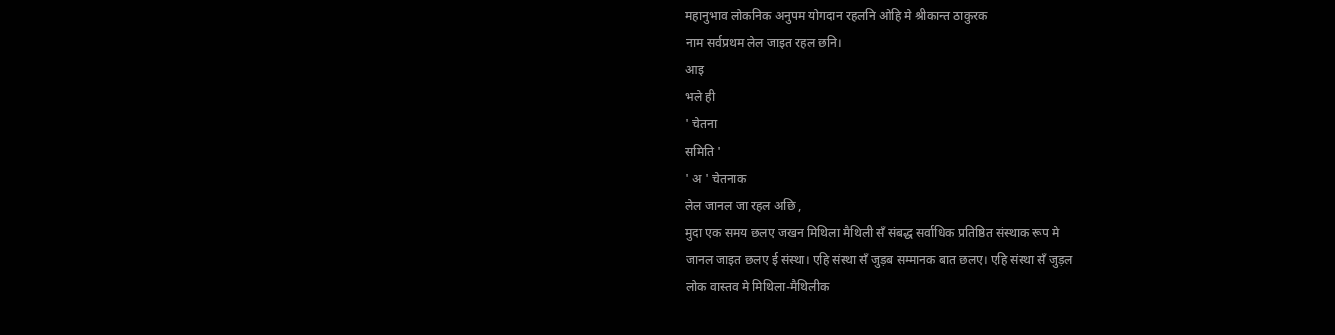महानुभाव लोकनिक अनुपम योगदान रहलनि ओहि मे श्रीकान्त ठाकुरक
नाम सर्वप्रथम लेल जाइत रहल छनि।
आइ
भले ही
' चेतना
समिति '
' अ ' चेतनाक
लेल जानल जा रहल अछि ,
मुदा एक समय छलए जखन मिथिला मैथिली सँ संबद्ध सर्वाधिक प्रतिष्ठित संस्थाक रूप मे
जानल जाइत छलए ई संस्था। एहि संस्था सँ जुड़ब सम्मानक बात छलए। एहि संस्था सँ जुड़ल
लोक वास्तव मे मिथिला-मैथिलीक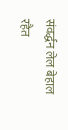संवर्द्धन लेल बेहाल रहैत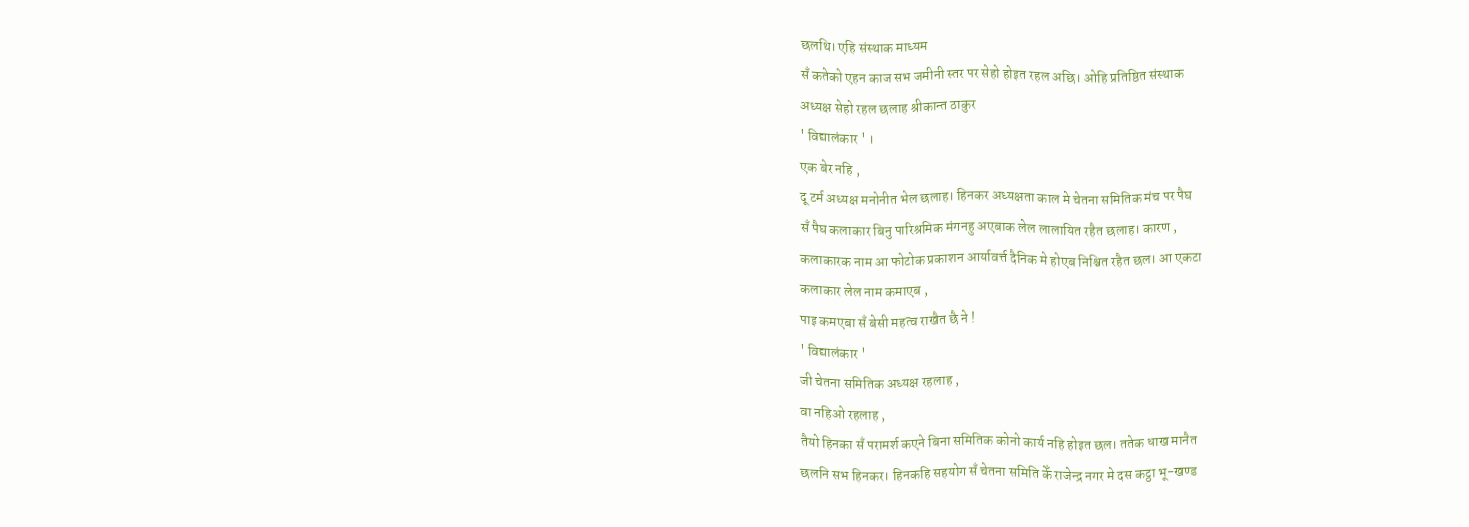छलथि। एहि संस्थाक माध्यम
सँ कतेको एहन काज सभ जमीनी स्तर पर सेहो होइत रहल अछि। ओहि प्रतिष्ठित संस्थाक
अध्यक्ष सेहो रहल छलाह श्रीकान्त ठाकुर
' विद्यालंकार ' ।
एक बेर नहि ,
दू टर्म अध्यक्ष मनोनीत भेल छलाह। हिनकर अध्यक्षता काल मे चेतना समितिक मंच पर पैघ
सँ पैघ कलाकार बिनु पारिश्रमिक मंगनहु अएबाक लेल लालायित रहैत छलाह। कारण ,
कलाकारक नाम आ फोटोक प्रकाशन आर्यावर्त्त दैनिक मे होएब निश्चित रहैत छल। आ एकटा
कलाकार लेल नाम कमाएब ,
पाइ कमएबा सँ बेसी महत्व राखैत छै ने !
' विद्यालंकार '
जी चेतना समितिक अध्यक्ष रहलाह ,
वा नहिओ रहलाह ,
तैयो हिनका सँ परामर्श कएने बिना समितिक कोनो कार्य नहि होइत छल। ततेक धाख मानैत
छलनि सभ हिनकर। हिनकहि सहयोग सँ चेतना समिति केँ राजेन्द्र नगर मे दस कट्ठा भू-खण्ड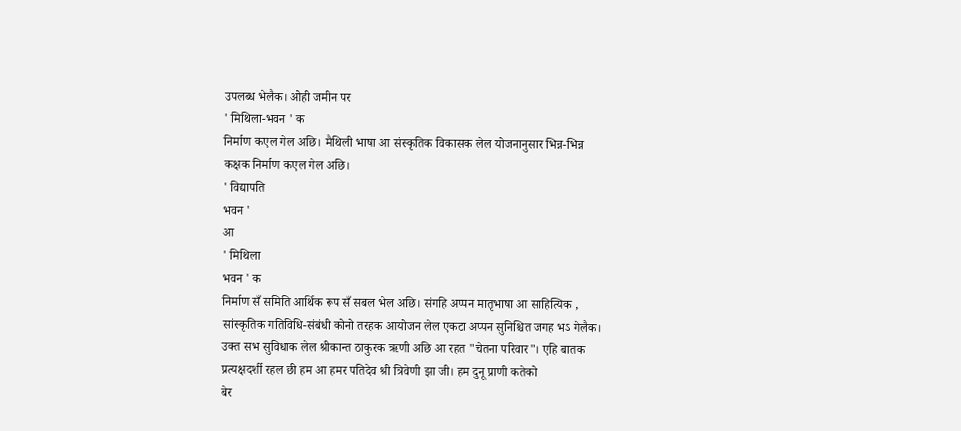उपलब्ध भेलैक। ओही जमीन पर
' मिथिला-भवन ' क
निर्माण कएल गेल अछि। मैथिली भाषा आ संस्कृतिक विकासक लेल योजनानुसार भिन्न-भिन्न
कक्षक निर्माण कएल गेल अछि।
' विद्यापति
भवन '
आ
' मिथिला
भवन ' क
निर्माण सँ समिति आर्थिक रूप सँ सबल भेल अछि। संगहि अप्पन मातृभाषा आ साहित्यिक ,
सांस्कृतिक गतिविधि-संबंधी कोनो तरहक आयोजन लेल एकटा अप्पन सुनिश्चित जगह भऽ गेलैक।
उक्त सभ सुविधाक लेल श्रीकान्त ठाकुरक ऋणी अछि आ रहत "चेतना परिवार"। एहि बातक
प्रत्यक्षदर्शी रहल छी हम आ हमर पतिदेव श्री त्रिवेणी झा जी। हम दुनू प्राणी कतेको
बेर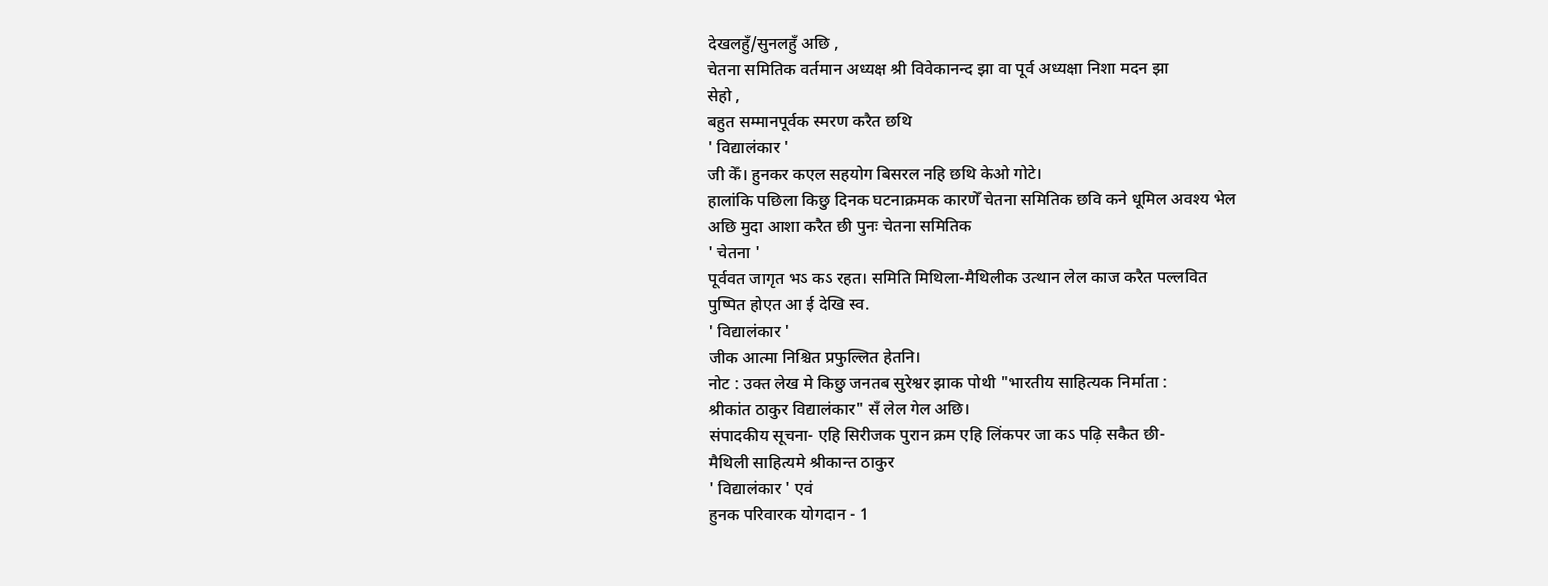देखलहुँ/सुनलहुँ अछि ,
चेतना समितिक वर्तमान अध्यक्ष श्री विवेकानन्द झा वा पूर्व अध्यक्षा निशा मदन झा
सेहो ,
बहुत सम्मानपूर्वक स्मरण करैत छथि
' विद्यालंकार '
जी केँ। हुनकर कएल सहयोग बिसरल नहि छथि केओ गोटे।
हालांकि पछिला किछु दिनक घटनाक्रमक कारणेँ चेतना समितिक छवि कने धूमिल अवश्य भेल
अछि मुदा आशा करैत छी पुनः चेतना समितिक
' चेतना '
पूर्ववत जागृत भऽ कऽ रहत। समिति मिथिला-मैथिलीक उत्थान लेल काज करैत पल्लवित
पुष्पित होएत आ ई देखि स्व.
' विद्यालंकार '
जीक आत्मा निश्चित प्रफुल्लित हेतनि।
नोट : उक्त लेख मे किछु जनतब सुरेश्वर झाक पोथी "भारतीय साहित्यक निर्माता :
श्रीकांत ठाकुर विद्यालंकार" सँ लेल गेल अछि।
संपादकीय सूचना- एहि सिरीजक पुरान क्रम एहि लिंकपर जा कऽ पढ़ि सकैत छी-
मैथिली साहित्यमे श्रीकान्त ठाकुर
' विद्यालंकार ' एवं
हुनक परिवारक योगदान - 1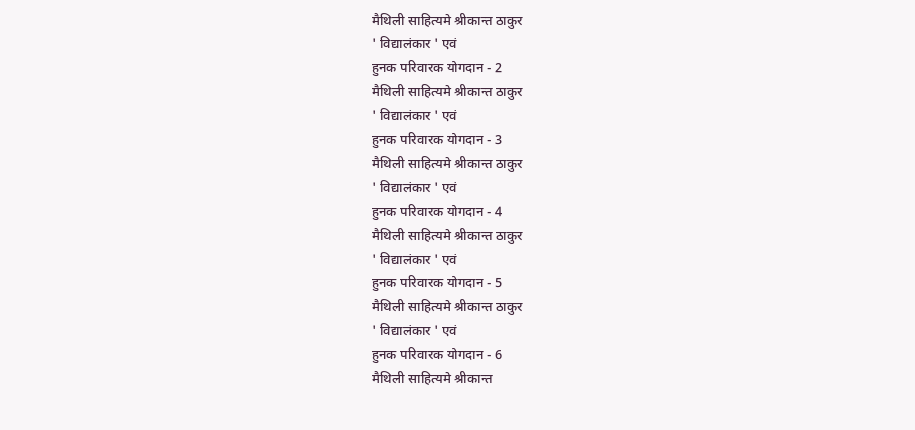मैथिली साहित्यमे श्रीकान्त ठाकुर
' विद्यालंकार ' एवं
हुनक परिवारक योगदान - 2
मैथिली साहित्यमे श्रीकान्त ठाकुर
' विद्यालंकार ' एवं
हुनक परिवारक योगदान - 3
मैथिली साहित्यमे श्रीकान्त ठाकुर
' विद्यालंकार ' एवं
हुनक परिवारक योगदान - 4
मैथिली साहित्यमे श्रीकान्त ठाकुर
' विद्यालंकार ' एवं
हुनक परिवारक योगदान - 5
मैथिली साहित्यमे श्रीकान्त ठाकुर
' विद्यालंकार ' एवं
हुनक परिवारक योगदान - 6
मैथिली साहित्यमे श्रीकान्त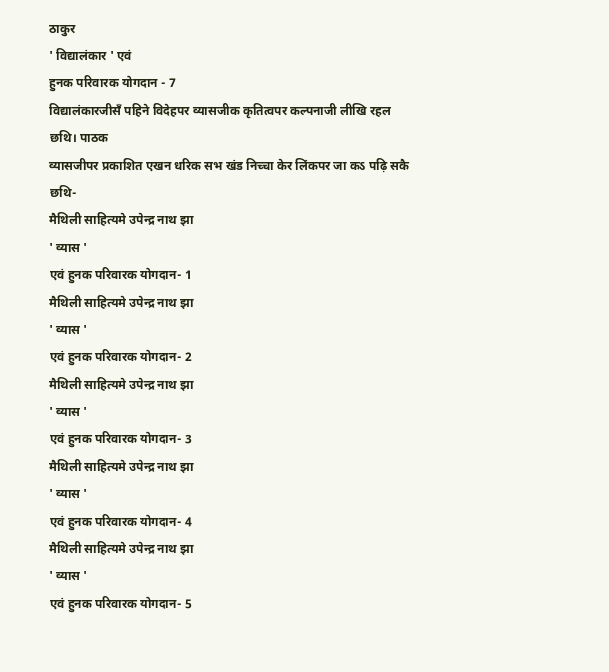ठाकुर
' विद्यालंकार ' एवं
हुनक परिवारक योगदान - 7
विद्यालंकारजीसँ पहिने विदेहपर व्यासजीक कृतित्वपर कल्पनाजी लीखि रहल छथि। पाठक
व्यासजीपर प्रकाशित एखन धरिक सभ खंड निच्चा केर लिंकपर जा कऽ पढ़ि सकै छथि-
मैथिली साहित्यमे उपेन्द्र नाथ झा
' व्यास '
एवं हुनक परिवारक योगदान- 1
मैथिली साहित्यमे उपेन्द्र नाथ झा
' व्यास '
एवं हुनक परिवारक योगदान- 2
मैथिली साहित्यमे उपेन्द्र नाथ झा
' व्यास '
एवं हुनक परिवारक योगदान- 3
मैथिली साहित्यमे उपेन्द्र नाथ झा
' व्यास '
एवं हुनक परिवारक योगदान- 4
मैथिली साहित्यमे उपेन्द्र नाथ झा
' व्यास '
एवं हुनक परिवारक योगदान- 5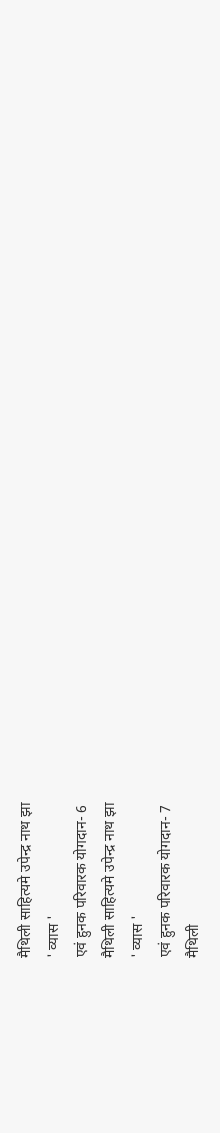मैथिली साहित्यमे उपेन्द्र नाथ झा
' व्यास '
एवं हुनक परिवारक योगदान- 6
मैथिली साहित्यमे उपेन्द्र नाथ झा
' व्यास '
एवं हुनक परिवारक योगदान- 7
मैथिली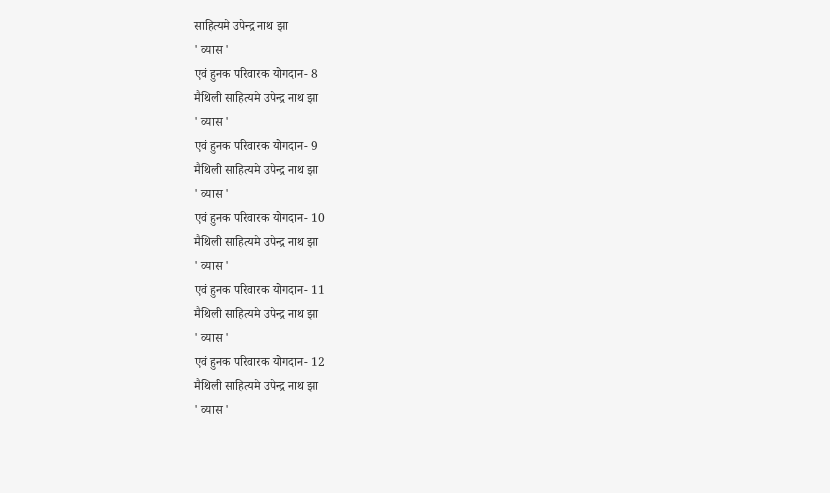साहित्यमे उपेन्द्र नाथ झा
' व्यास '
एवं हुनक परिवारक योगदान- 8
मैथिली साहित्यमे उपेन्द्र नाथ झा
' व्यास '
एवं हुनक परिवारक योगदान- 9
मैथिली साहित्यमे उपेन्द्र नाथ झा
' व्यास '
एवं हुनक परिवारक योगदान- 10
मैथिली साहित्यमे उपेन्द्र नाथ झा
' व्यास '
एवं हुनक परिवारक योगदान- 11
मैथिली साहित्यमे उपेन्द्र नाथ झा
' व्यास '
एवं हुनक परिवारक योगदान- 12
मैथिली साहित्यमे उपेन्द्र नाथ झा
' व्यास '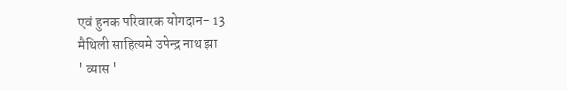एवं हुनक परिवारक योगदान- 13
मैथिली साहित्यमे उपेन्द्र नाथ झा
' व्यास '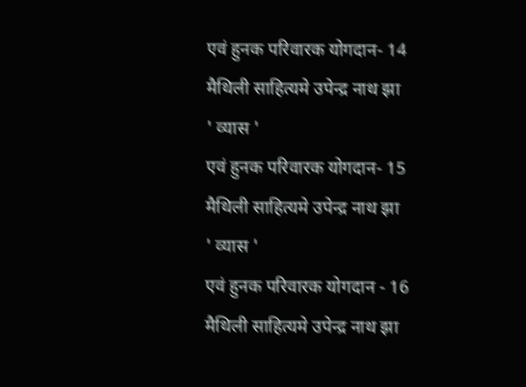एवं हुनक परिवारक योगदान- 14
मैथिली साहित्यमे उपेन्द्र नाथ झा
' व्यास '
एवं हुनक परिवारक योगदान- 15
मैथिली साहित्यमे उपेन्द्र नाथ झा
' व्यास '
एवं हुनक परिवारक योगदान - 16
मैथिली साहित्यमे उपेन्द्र नाथ झा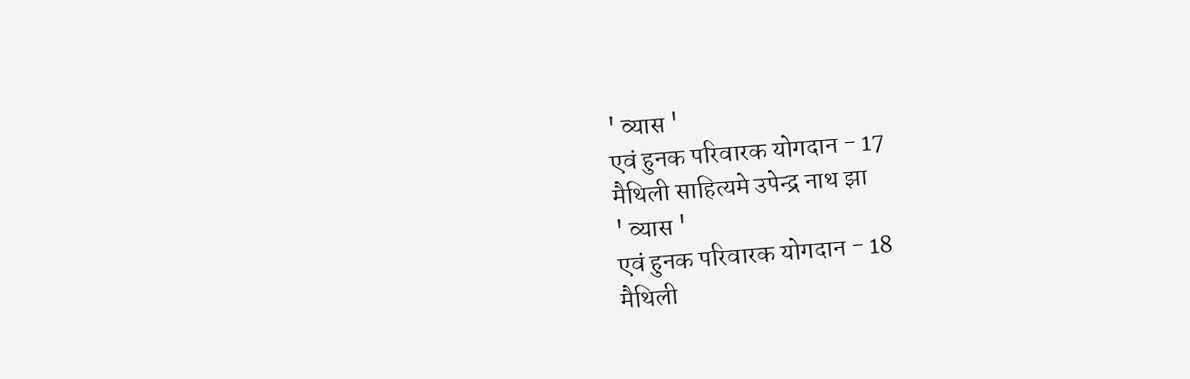' व्यास '
एवं हुनक परिवारक योगदान - 17
मैथिली साहित्यमे उपेन्द्र नाथ झा
' व्यास '
एवं हुनक परिवारक योगदान - 18
मैथिली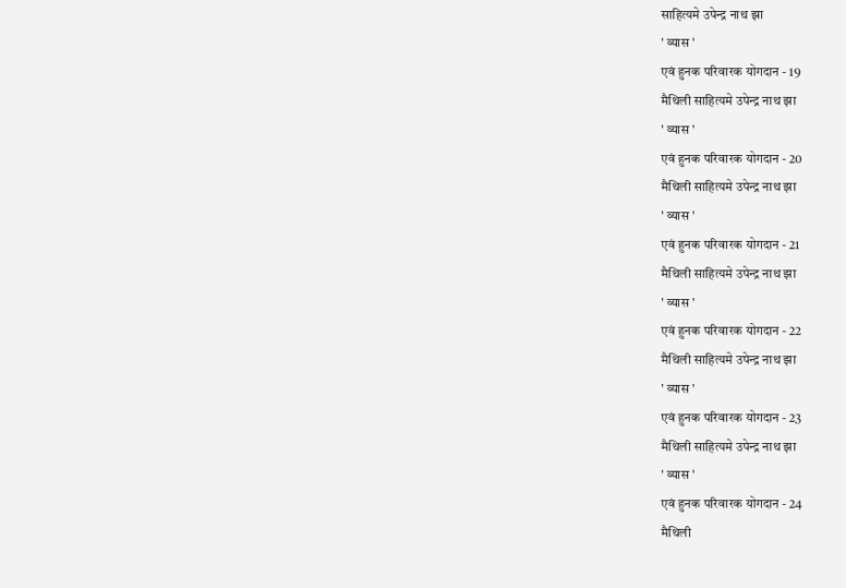साहित्यमे उपेन्द्र नाथ झा
' व्यास '
एवं हुनक परिवारक योगदान - 19
मैथिली साहित्यमे उपेन्द्र नाथ झा
' व्यास '
एवं हुनक परिवारक योगदान - 20
मैथिली साहित्यमे उपेन्द्र नाथ झा
' व्यास '
एवं हुनक परिवारक योगदान - 21
मैथिली साहित्यमे उपेन्द्र नाथ झा
' व्यास '
एवं हुनक परिवारक योगदान - 22
मैथिली साहित्यमे उपेन्द्र नाथ झा
' व्यास '
एवं हुनक परिवारक योगदान - 23
मैथिली साहित्यमे उपेन्द्र नाथ झा
' व्यास '
एवं हुनक परिवारक योगदान - 24
मैथिली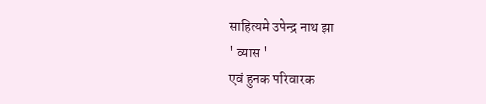साहित्यमे उपेन्द्र नाथ झा
' व्यास '
एवं हुनक परिवारक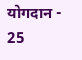योगदान - 25